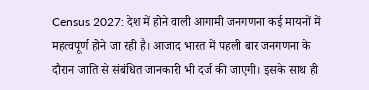Census 2027: देश में होने वाली आगामी जनगणना कई मायनों में महत्वपूर्ण होने जा रही है। आजाद भारत में पहली बार जनगणना के दौरान जाति से संबंधित जानकारी भी दर्ज की जाएगी। इसके साथ ही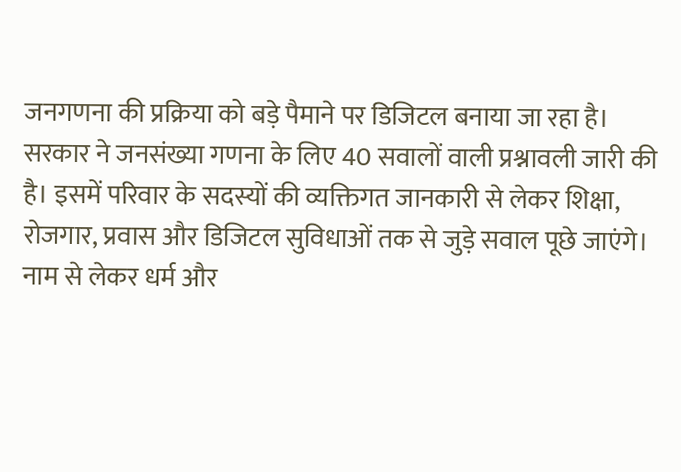जनगणना की प्रक्रिया को बड़े पैमाने पर डिजिटल बनाया जा रहा है।
सरकार ने जनसंख्या गणना के लिए 40 सवालों वाली प्रश्नावली जारी की है। इसमें परिवार के सदस्यों की व्यक्तिगत जानकारी से लेकर शिक्षा, रोजगार, प्रवास और डिजिटल सुविधाओं तक से जुड़े सवाल पूछे जाएंगे।
नाम से लेकर धर्म और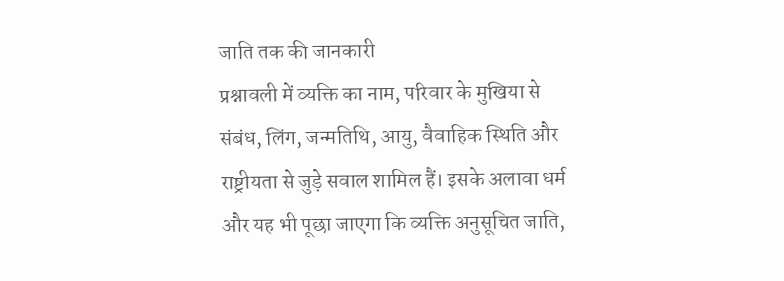जाति तक की जानकारी
प्रश्नावली में व्यक्ति का नाम, परिवार के मुखिया से संबंध, लिंग, जन्मतिथि, आयु, वैवाहिक स्थिति और राष्ट्रीयता से जुड़े सवाल शामिल हैं। इसके अलावा धर्म और यह भी पूछा जाएगा कि व्यक्ति अनुसूचित जाति,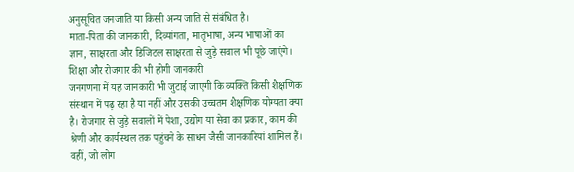अनुसूचित जनजाति या किसी अन्य जाति से संबंधित है।
माता-पिता की जानकारी, दिव्यांगता, मातृभाषा, अन्य भाषाओं का ज्ञान, साक्षरता और डिजिटल साक्षरता से जुड़े सवाल भी पूछे जाएंगे।
शिक्षा और रोजगार की भी होगी जानकारी
जनगणना में यह जानकारी भी जुटाई जाएगी कि व्यक्ति किसी शैक्षणिक संस्थान में पढ़ रहा है या नहीं और उसकी उच्चतम शैक्षणिक योग्यता क्या है। रोजगार से जुड़े सवालों में पेशा, उद्योग या सेवा का प्रकार, काम की श्रेणी और कार्यस्थल तक पहुंचने के साधन जैसी जानकारियां शामिल हैं।
वहीं, जो लोग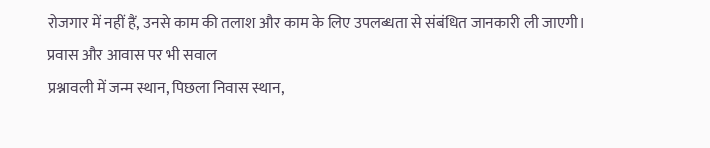रोजगार में नहीं हैं, उनसे काम की तलाश और काम के लिए उपलब्धता से संबंधित जानकारी ली जाएगी।
प्रवास और आवास पर भी सवाल
प्रश्नावली में जन्म स्थान, पिछला निवास स्थान,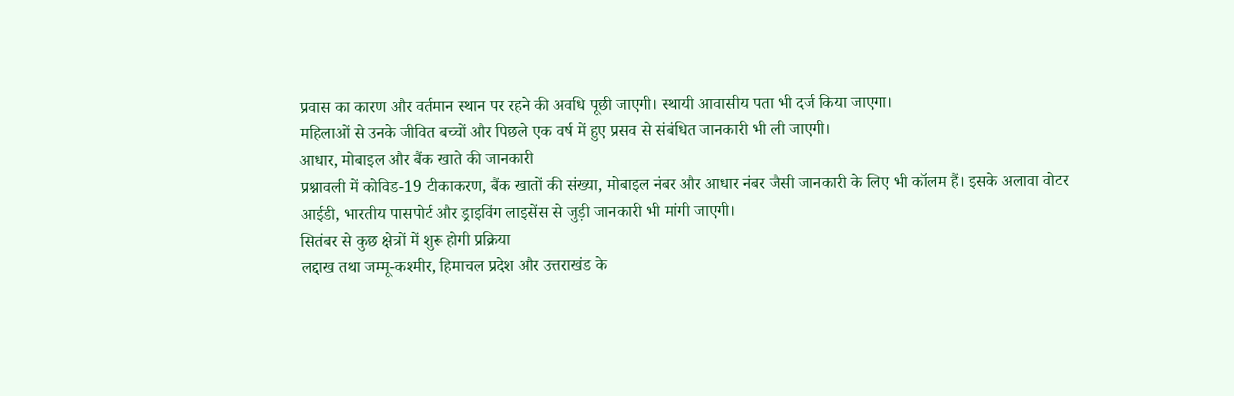प्रवास का कारण और वर्तमान स्थान पर रहने की अवधि पूछी जाएगी। स्थायी आवासीय पता भी दर्ज किया जाएगा।
महिलाओं से उनके जीवित बच्चों और पिछले एक वर्ष में हुए प्रसव से संबंधित जानकारी भी ली जाएगी।
आधार, मोबाइल और बैंक खाते की जानकारी
प्रश्नावली में कोविड-19 टीकाकरण, बैंक खातों की संख्या, मोबाइल नंबर और आधार नंबर जैसी जानकारी के लिए भी कॉलम हैं। इसके अलावा वोटर आईडी, भारतीय पासपोर्ट और ड्राइविंग लाइसेंस से जुड़ी जानकारी भी मांगी जाएगी।
सितंबर से कुछ क्षेत्रों में शुरू होगी प्रक्रिया
लद्दाख तथा जम्मू-कश्मीर, हिमाचल प्रदेश और उत्तराखंड के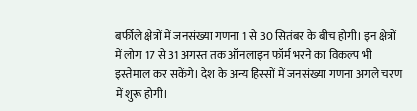बर्फीले क्षेत्रों में जनसंख्या गणना 1 से 30 सितंबर के बीच होगी। इन क्षेत्रों में लोग 17 से 31 अगस्त तक ऑनलाइन फॉर्म भरने का विकल्प भी इस्तेमाल कर सकेंगे। देश के अन्य हिस्सों में जनसंख्या गणना अगले चरण में शुरू होगी।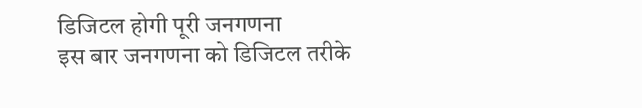डिजिटल होगी पूरी जनगणना
इस बार जनगणना को डिजिटल तरीके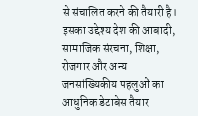से संचालित करने की तैयारी है। इसका उद्देश्य देश की आबादी, सामाजिक संरचना, शिक्षा, रोजगार और अन्य जनसांख्यिकीय पहलुओं का आधुनिक डेटाबेस तैयार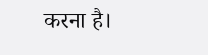करना है।